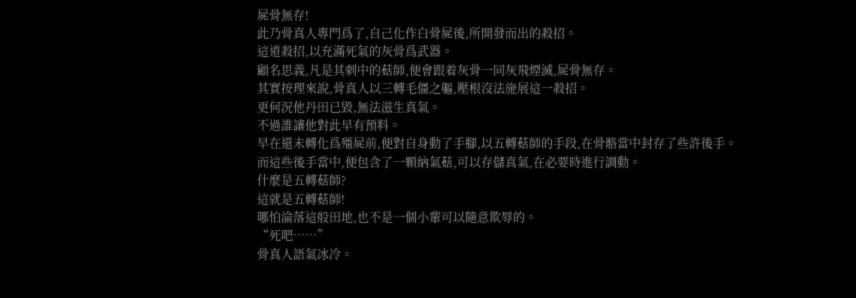屍骨無存!
此乃骨真人專門爲了,自己化作白骨屍後,所開發而出的殺招。
這道殺招,以充滿死氣的灰骨爲武器。
顧名思義,凡是其刺中的菇師,便會跟着灰骨一同灰飛煙滅,屍骨無存。
其實按理來說,骨真人以三轉毛僵之軀,壓根沒法施展這一殺招。
更何況他丹田已毀,無法滋生真氣。
不過誰讓他對此早有預料。
早在還未轉化爲殭屍前,便對自身動了手腳,以五轉菇師的手段,在骨骼當中封存了些許後手。
而這些後手當中,便包含了一顆納氣菇,可以存儲真氣,在必要時進行調動。
什麼是五轉菇師?
這就是五轉菇師!
哪怕淪落這般田地,也不是一個小輩可以隨意欺辱的。
“死吧……”
骨真人語氣冰冷。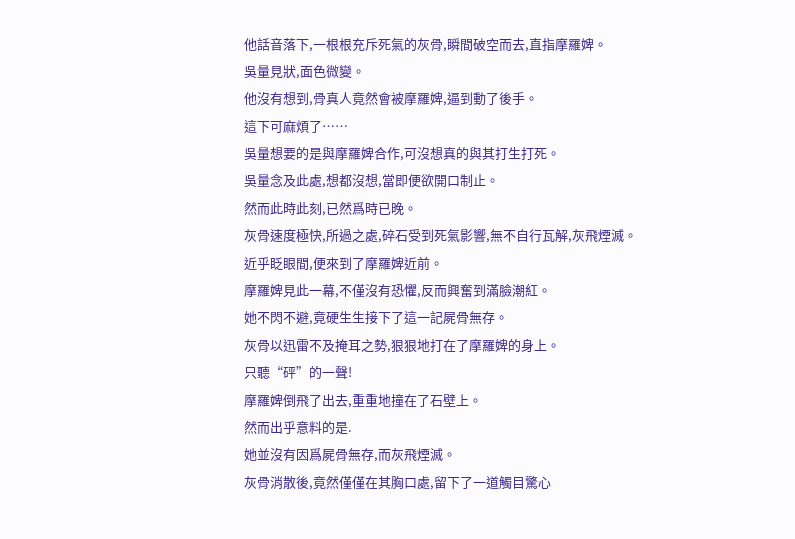他話音落下,一根根充斥死氣的灰骨,瞬間破空而去,直指摩羅婢。
吳量見狀,面色微變。
他沒有想到,骨真人竟然會被摩羅婢,逼到動了後手。
這下可麻煩了……
吳量想要的是與摩羅婢合作,可沒想真的與其打生打死。
吳量念及此處,想都沒想,當即便欲開口制止。
然而此時此刻,已然爲時已晚。
灰骨速度極快,所過之處,碎石受到死氣影響,無不自行瓦解,灰飛煙滅。
近乎眨眼間,便來到了摩羅婢近前。
摩羅婢見此一幕,不僅沒有恐懼,反而興奮到滿臉潮紅。
她不閃不避,竟硬生生接下了這一記屍骨無存。
灰骨以迅雷不及掩耳之勢,狠狠地打在了摩羅婢的身上。
只聽“砰”的一聲!
摩羅婢倒飛了出去,重重地撞在了石壁上。
然而出乎意料的是.
她並沒有因爲屍骨無存,而灰飛煙滅。
灰骨消散後,竟然僅僅在其胸口處,留下了一道觸目驚心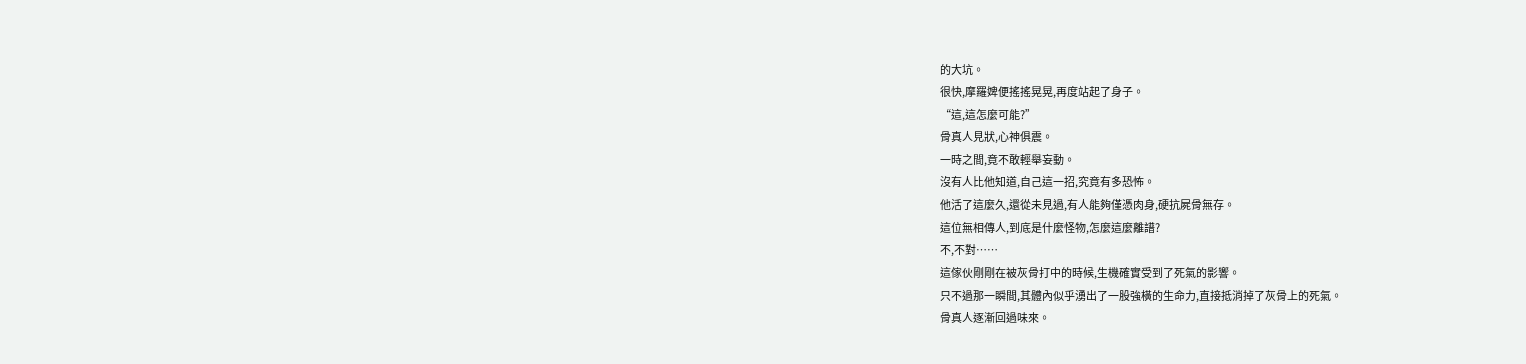的大坑。
很快,摩羅婢便搖搖晃晃,再度站起了身子。
“這,這怎麼可能?”
骨真人見狀,心神俱震。
一時之間,竟不敢輕舉妄動。
沒有人比他知道,自己這一招,究竟有多恐怖。
他活了這麼久,還從未見過,有人能夠僅憑肉身,硬抗屍骨無存。
這位無相傳人,到底是什麼怪物,怎麼這麼離譜?
不,不對……
這傢伙剛剛在被灰骨打中的時候,生機確實受到了死氣的影響。
只不過那一瞬間,其體內似乎湧出了一股強橫的生命力,直接抵消掉了灰骨上的死氣。
骨真人逐漸回過味來。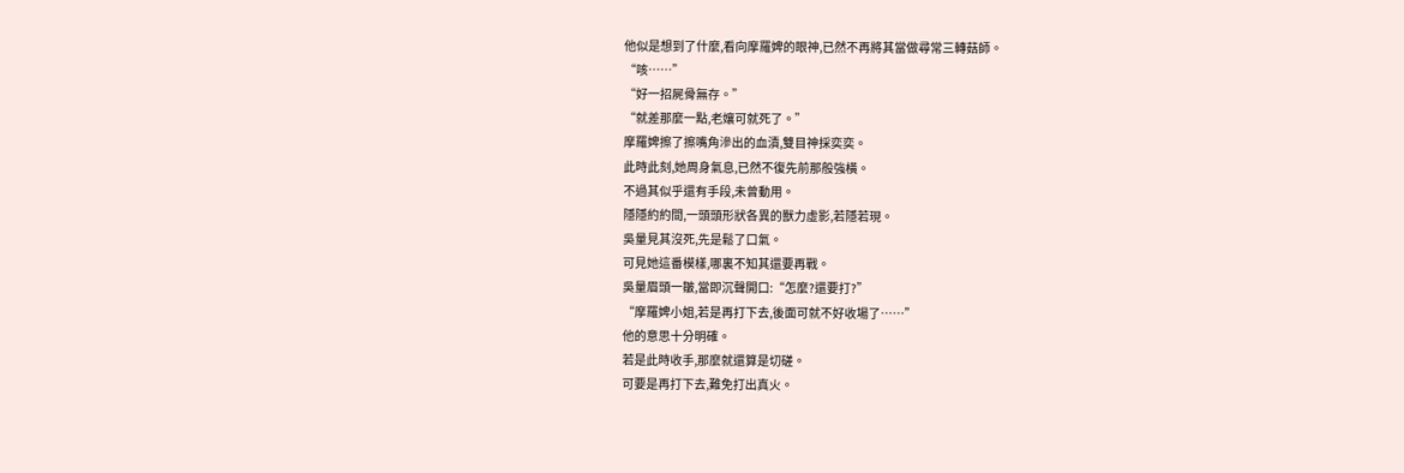他似是想到了什麼,看向摩羅婢的眼神,已然不再將其當做尋常三轉菇師。
“咳……”
“好一招屍骨無存。”
“就差那麼一點,老孃可就死了。”
摩羅婢擦了擦嘴角滲出的血漬,雙目神採奕奕。
此時此刻,她周身氣息,已然不復先前那般強橫。
不過其似乎還有手段,未曾動用。
隱隱約約間,一頭頭形狀各異的獸力虛影,若隱若現。
吳量見其沒死,先是鬆了口氣。
可見她這番模樣,哪裏不知其還要再戰。
吳量眉頭一皺,當即沉聲開口:“怎麼?還要打?”
“摩羅婢小姐,若是再打下去,後面可就不好收場了……”
他的意思十分明確。
若是此時收手,那麼就還算是切磋。
可要是再打下去,難免打出真火。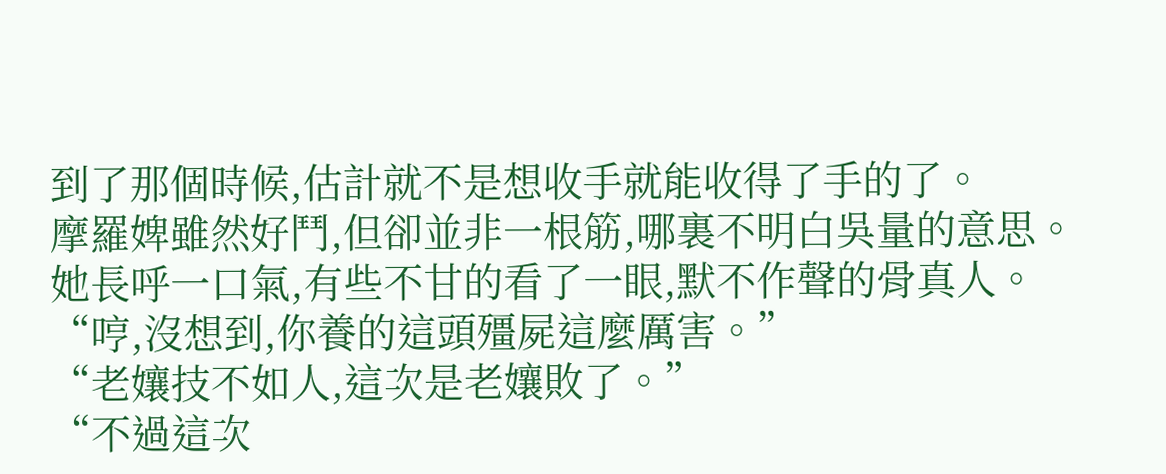到了那個時候,估計就不是想收手就能收得了手的了。
摩羅婢雖然好鬥,但卻並非一根筋,哪裏不明白吳量的意思。
她長呼一口氣,有些不甘的看了一眼,默不作聲的骨真人。
“哼,沒想到,你養的這頭殭屍這麼厲害。”
“老孃技不如人,這次是老孃敗了。”
“不過這次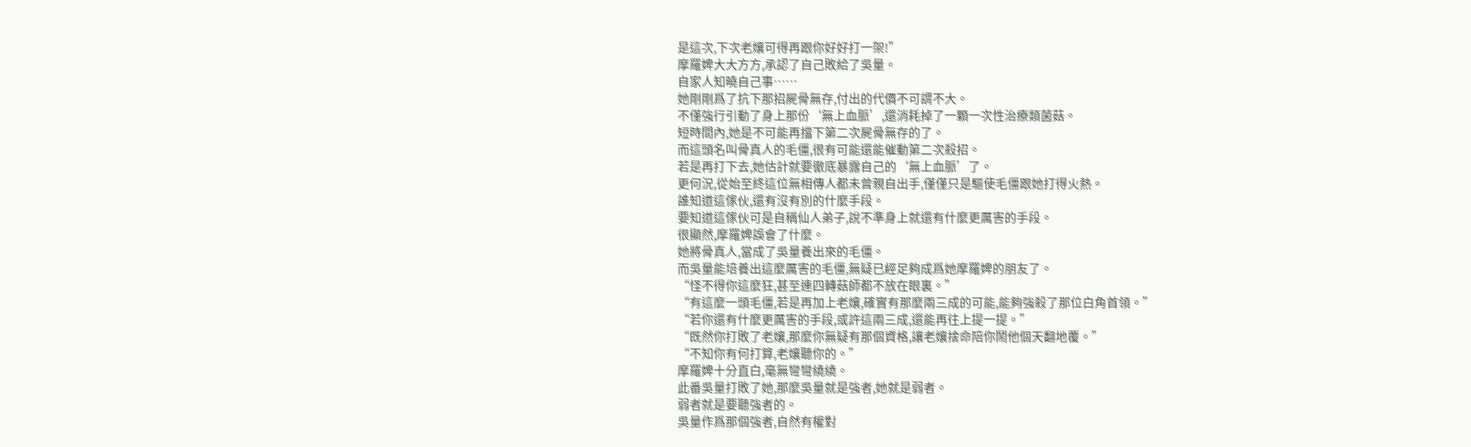是這次,下次老孃可得再跟你好好打一架!”
摩羅婢大大方方,承認了自己敗給了吳量。
自家人知曉自己事……
她剛剛爲了抗下那招屍骨無存,付出的代價不可謂不大。
不僅強行引動了身上那份‘無上血脈’,還消耗掉了一顆一次性治療類菌菇。
短時間內,她是不可能再擋下第二次屍骨無存的了。
而這頭名叫骨真人的毛僵,很有可能還能催動第二次殺招。
若是再打下去,她估計就要徹底暴露自己的‘無上血脈’了。
更何況,從始至終這位無相傳人都未曾親自出手,僅僅只是驅使毛僵跟她打得火熱。
誰知道這傢伙,還有沒有別的什麼手段。
要知道這傢伙可是自稱仙人弟子,說不準身上就還有什麼更厲害的手段。
很顯然,摩羅婢誤會了什麼。
她將骨真人,當成了吳量養出來的毛僵。
而吳量能培養出這麼厲害的毛僵,無疑已經足夠成爲她摩羅婢的朋友了。
“怪不得你這麼狂,甚至連四轉菇師都不放在眼裏。”
“有這麼一頭毛僵,若是再加上老孃,確實有那麼兩三成的可能,能夠強殺了那位白角首領。”
“若你還有什麼更厲害的手段,或許這兩三成,還能再往上提一提。”
“既然你打敗了老孃,那麼你無疑有那個資格,讓老孃捨命陪你鬧他個天翻地覆。”
“不知你有何打算,老孃聽你的。”
摩羅婢十分直白,毫無彎彎繞繞。
此番吳量打敗了她,那麼吳量就是強者,她就是弱者。
弱者就是要聽強者的。
吳量作爲那個強者,自然有權對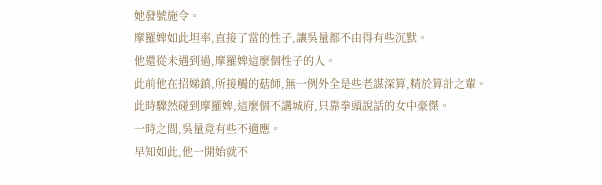她發號施令。
摩羅婢如此坦率,直接了當的性子,讓吳量都不由得有些沉默。
他還從未遇到過,摩羅婢這麼個性子的人。
此前他在招娣鎮,所接觸的菇師,無一例外全是些老謀深算,精於算計之輩。
此時驟然碰到摩羅婢,這麼個不講城府,只靠拳頭說話的女中豪傑。
一時之間,吳量竟有些不適應。
早知如此,他一開始就不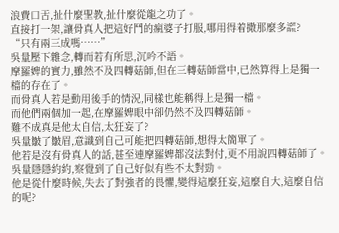浪費口舌,扯什麼聖教,扯什麼從龍之功了。
直接打一架,讓骨真人把這好鬥的瘋婆子打服,哪用得着撒那麼多謊?
“只有兩三成嗎……”
吳量壓下雜念,轉而若有所思,沉吟不語。
摩羅婢的實力,雖然不及四轉菇師,但在三轉菇師當中,已然算得上是獨一檔的存在了。
而骨真人若是動用後手的情況,同樣也能稱得上是獨一檔。
而他們兩個加一起,在摩羅婢眼中卻仍然不及四轉菇師。
難不成真是他太自信,太狂妄了?
吳量皺了皺眉,意識到自己可能把四轉菇師,想得太簡單了。
他若是沒有骨真人的話,甚至連摩羅婢都沒法對付,更不用說四轉菇師了。
吳量隱隱約約,察覺到了自己好似有些不太對勁。
他是從什麼時候,失去了對強者的畏懼,變得這麼狂妄,這麼自大,這麼自信的呢?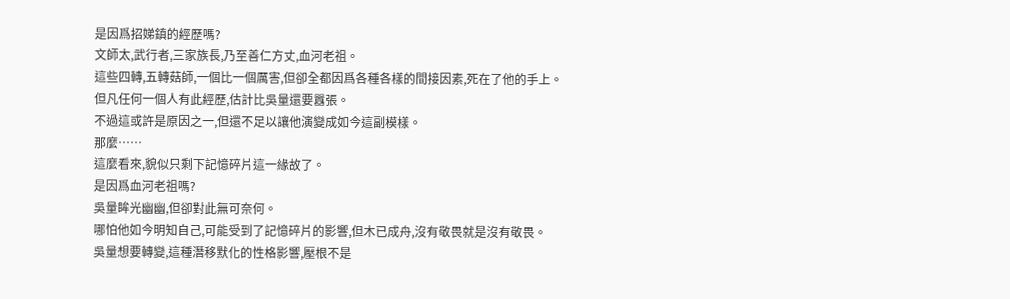是因爲招娣鎮的經歷嗎?
文師太,武行者,三家族長,乃至善仁方丈,血河老祖。
這些四轉,五轉菇師,一個比一個厲害,但卻全都因爲各種各樣的間接因素,死在了他的手上。
但凡任何一個人有此經歷,估計比吳量還要囂張。
不過這或許是原因之一,但還不足以讓他演變成如今這副模樣。
那麼……
這麼看來,貌似只剩下記憶碎片這一緣故了。
是因爲血河老祖嗎?
吳量眸光幽幽,但卻對此無可奈何。
哪怕他如今明知自己,可能受到了記憶碎片的影響,但木已成舟,沒有敬畏就是沒有敬畏。
吳量想要轉變,這種潛移默化的性格影響,壓根不是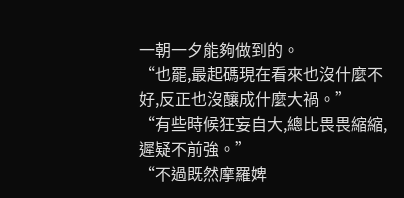一朝一夕能夠做到的。
“也罷,最起碼現在看來也沒什麼不好,反正也沒釀成什麼大禍。”
“有些時候狂妄自大,總比畏畏縮縮,遲疑不前強。”
“不過既然摩羅婢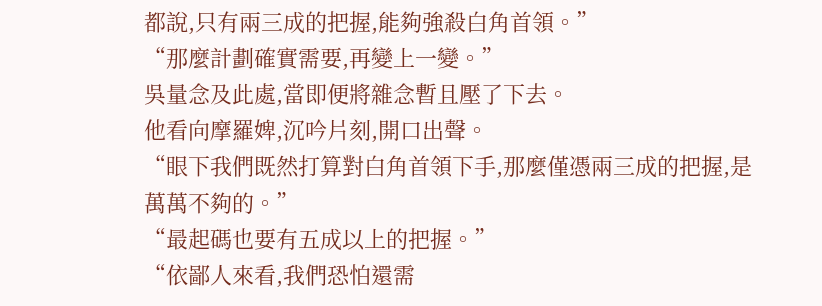都說,只有兩三成的把握,能夠強殺白角首領。”
“那麼計劃確實需要,再變上一變。”
吳量念及此處,當即便將雜念暫且壓了下去。
他看向摩羅婢,沉吟片刻,開口出聲。
“眼下我們既然打算對白角首領下手,那麼僅憑兩三成的把握,是萬萬不夠的。”
“最起碼也要有五成以上的把握。”
“依鄙人來看,我們恐怕還需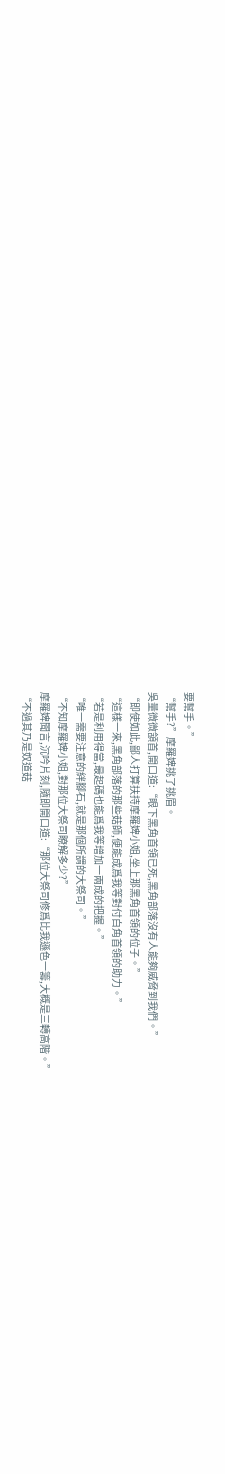要幫手。”
“幫手?”摩羅婢挑了挑眉。
吳量微微頷首,開口道:“眼下黑角首領已死,黑角部落沒有人能夠威脅到我們。”
“即使如此,鄙人打算扶持摩羅婢小姐,坐上那黑角首領的位子。”
“這樣一來,黑角部落的那些菇師,便能成爲我等對付白角首領的助力。”
“若是利用得當,最起碼也能爲我等增加一兩成的把握。”
“唯一需要注意的絆腳石,就是那個所謂的大祭司。”
“不知摩羅婢小姐,對那位大祭司瞭解多少?”
摩羅婢聞言,沉吟片刻,隨即開口道:“那位大祭司修爲比我遜色一籌,大概是三轉高階。”
“不過其乃是奴道菇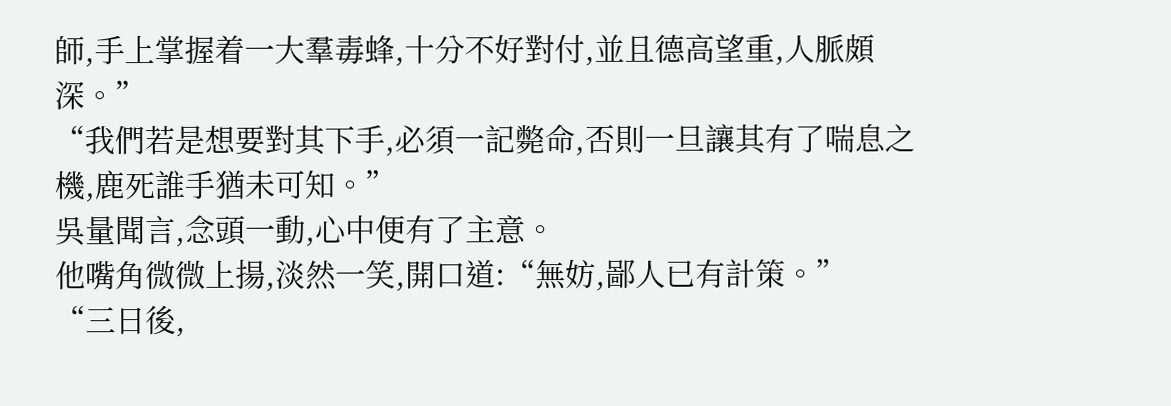師,手上掌握着一大羣毒蜂,十分不好對付,並且德高望重,人脈頗深。”
“我們若是想要對其下手,必須一記斃命,否則一旦讓其有了喘息之機,鹿死誰手猶未可知。”
吳量聞言,念頭一動,心中便有了主意。
他嘴角微微上揚,淡然一笑,開口道:“無妨,鄙人已有計策。”
“三日後,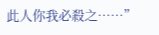此人你我必殺之……”